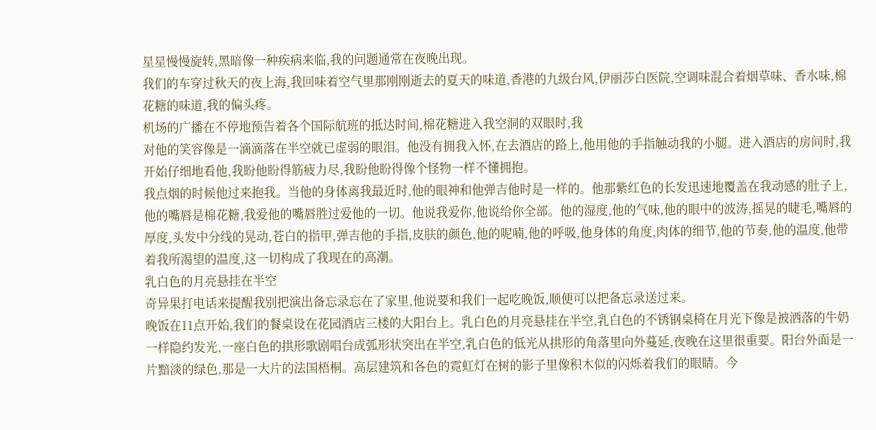星星慢慢旋转,黑暗像一种疾病来临,我的问题通常在夜晚出现。
我们的车穿过秋天的夜上海,我回味着空气里那刚刚逝去的夏天的味道,香港的九级台风,伊丽莎白医院,空调味混合着烟草味、香水味,棉花糖的味道,我的偏头疼。
机场的广播在不停地预告着各个国际航班的抵达时间,棉花糖进入我空洞的双眼时,我
对他的笑容像是一滴滴落在半空就已虚弱的眼泪。他没有拥我入怀,在去酒店的路上,他用他的手指触动我的小腿。进入酒店的房间时,我开始仔细地看他,我盼他盼得筋疲力尽,我盼他盼得像个怪物一样不懂拥抱。
我点烟的时候他过来抱我。当他的身体离我最近时,他的眼神和他弹吉他时是一样的。他那紫红色的长发迅速地覆盖在我动感的肚子上,他的嘴唇是棉花糖,我爱他的嘴唇胜过爱他的一切。他说我爱你,他说给你全部。他的湿度,他的气味,他的眼中的波涛,摇晃的睫毛,嘴唇的厚度,头发中分线的晃动,苍白的指甲,弹吉他的手指,皮肤的颜色,他的呢喃,他的呼吸,他身体的角度,肉体的细节,他的节奏,他的温度,他带着我所渴望的温度,这一切构成了我现在的高潮。
乳白色的月亮悬挂在半空
奇异果打电话来提醒我别把演出备忘录忘在了家里,他说要和我们一起吃晚饭,顺便可以把备忘录送过来。
晚饭在11点开始,我们的餐桌设在花园酒店三楼的大阳台上。乳白色的月亮悬挂在半空,乳白色的不锈钢桌椅在月光下像是被洒落的牛奶一样隐约发光,一座白色的拱形歌剧唱台成弧形状突出在半空,乳白色的低光从拱形的角落里向外蔓延,夜晚在这里很重要。阳台外面是一片黯淡的绿色,那是一大片的法国梧桐。高层建筑和各色的霓虹灯在树的影子里像积木似的闪烁着我们的眼睛。今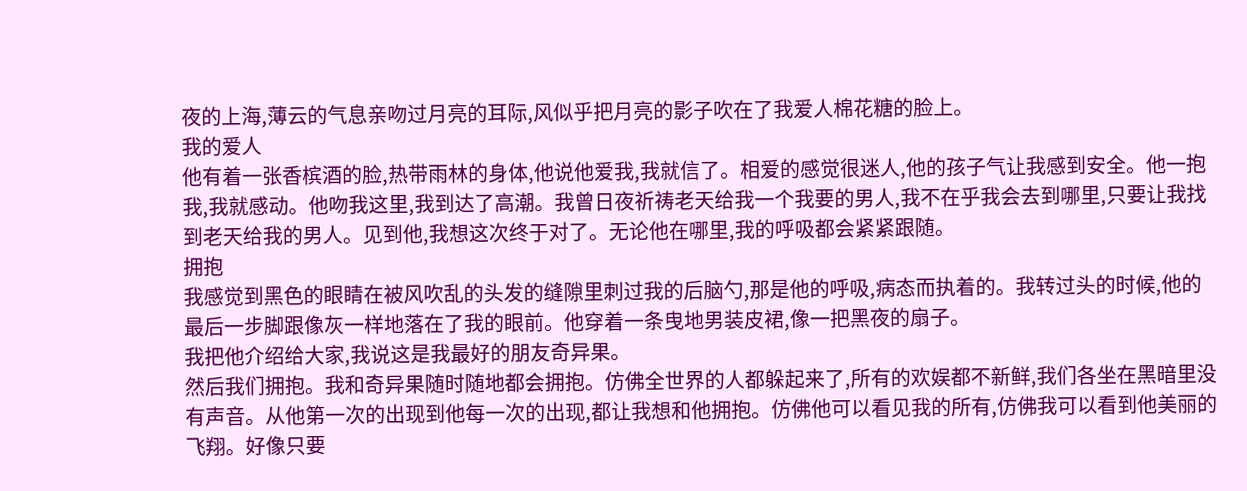夜的上海,薄云的气息亲吻过月亮的耳际,风似乎把月亮的影子吹在了我爱人棉花糖的脸上。
我的爱人
他有着一张香槟酒的脸,热带雨林的身体,他说他爱我,我就信了。相爱的感觉很迷人,他的孩子气让我感到安全。他一抱我,我就感动。他吻我这里,我到达了高潮。我曾日夜祈祷老天给我一个我要的男人,我不在乎我会去到哪里,只要让我找到老天给我的男人。见到他,我想这次终于对了。无论他在哪里,我的呼吸都会紧紧跟随。
拥抱
我感觉到黑色的眼睛在被风吹乱的头发的缝隙里刺过我的后脑勺,那是他的呼吸,病态而执着的。我转过头的时候,他的最后一步脚跟像灰一样地落在了我的眼前。他穿着一条曳地男装皮裙,像一把黑夜的扇子。
我把他介绍给大家,我说这是我最好的朋友奇异果。
然后我们拥抱。我和奇异果随时随地都会拥抱。仿佛全世界的人都躲起来了,所有的欢娱都不新鲜,我们各坐在黑暗里没有声音。从他第一次的出现到他每一次的出现,都让我想和他拥抱。仿佛他可以看见我的所有,仿佛我可以看到他美丽的飞翔。好像只要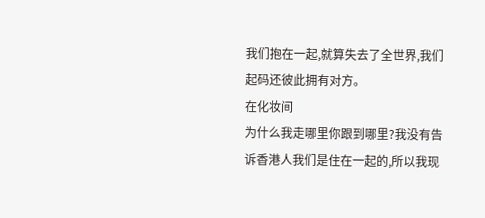我们抱在一起,就算失去了全世界,我们起码还彼此拥有对方。
在化妆间
为什么我走哪里你跟到哪里?我没有告诉香港人我们是住在一起的,所以我现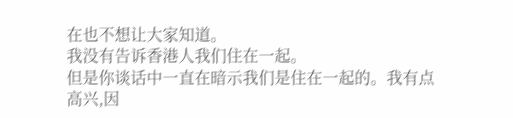在也不想让大家知道。
我没有告诉香港人我们住在一起。
但是你谈话中一直在暗示我们是住在一起的。我有点高兴,因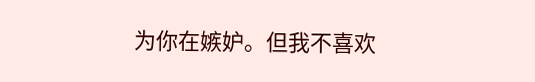为你在嫉妒。但我不喜欢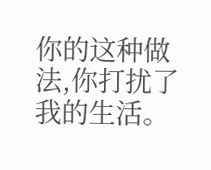你的这种做法,你打扰了我的生活。